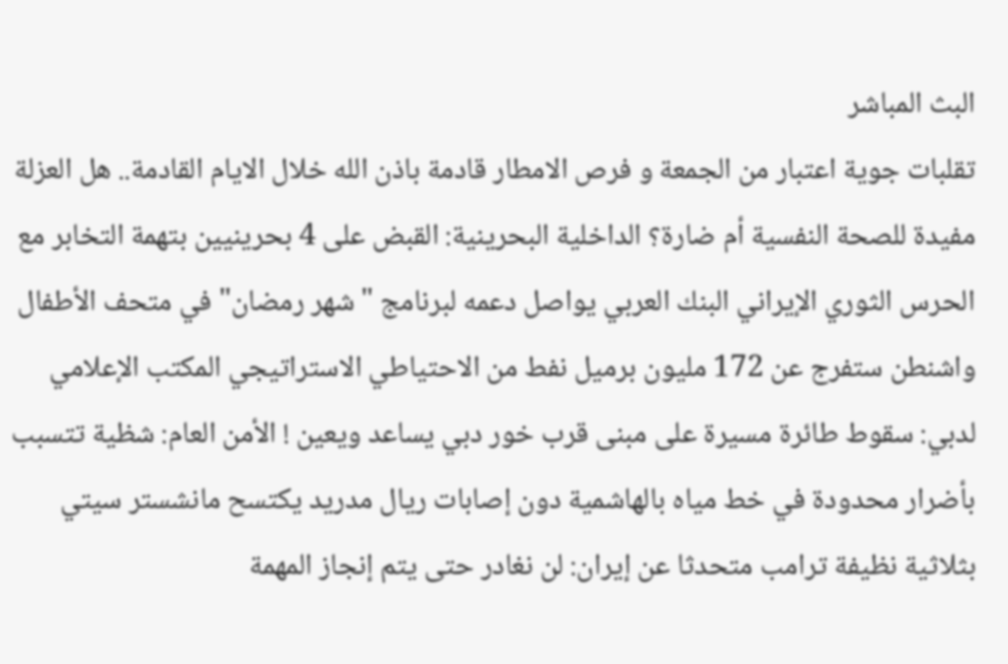البث المباشر
تقلبات جوية اعتبار من الجمعة و فرص الامطار قادمة باذن الله خلال الايام القادمة.. هل العزلة مفيدة للصحة النفسية أم ضارة؟ الداخلية البحرينية: القبض على 4 بحرينيين بتهمة التخابر مع الحرس الثوري الإيراني البنك العربي يواصل دعمه لبرنامج "شهر رمضان" في متحف الأطفال واشنطن ستفرج عن 172 مليون برميل نفط من الاحتياطي الاستراتيجي المكتب الإعلامي لدبي: سقوط طائرة مسيرة على مبنى قرب خور دبي يساعد ويعين ! الأمن العام: شظية تتسبب بأضرار محدودة في خط مياه بالهاشمية دون إصابات ريال مدريد يكتسح مانشستر سيتي بثلاثية نظيفة ترامب متحدثا عن إيران: لن نغادر حتى يتم إنجاز المهمة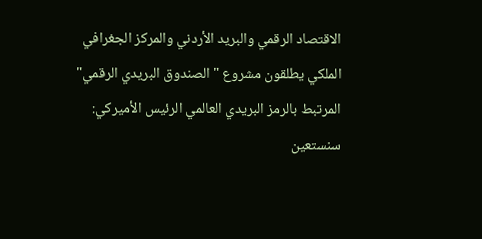الاقتصاد الرقمي والبريد الأردني والمركز الجغرافي الملكي يطلقون مشروع "الصندوق البريدي الرقمي" المرتبط بالرمز البريدي العالمي الرئيس الأميركي: سنستعين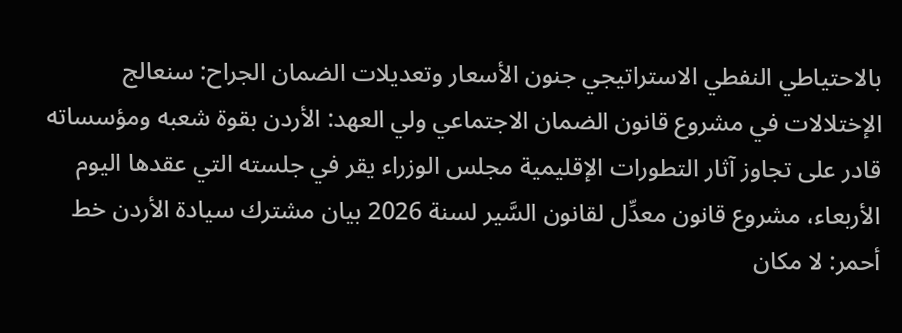بالاحتياطي النفطي الاستراتيجي جنون الأسعار وتعديلات الضمان الجراح: سنعالج الإختلالات في مشروع قانون الضمان الاجتماعي ولي العهد: الأردن بقوة شعبه ومؤسساته قادر على تجاوز آثار التطورات الإقليمية مجلس الوزراء يقر في جلسته التي عقدها اليوم الأربعاء، مشروع قانون معدِّل لقانون السَّير لسنة 2026 بيان مشترك سيادة الأردن خط أحمر: لا مكان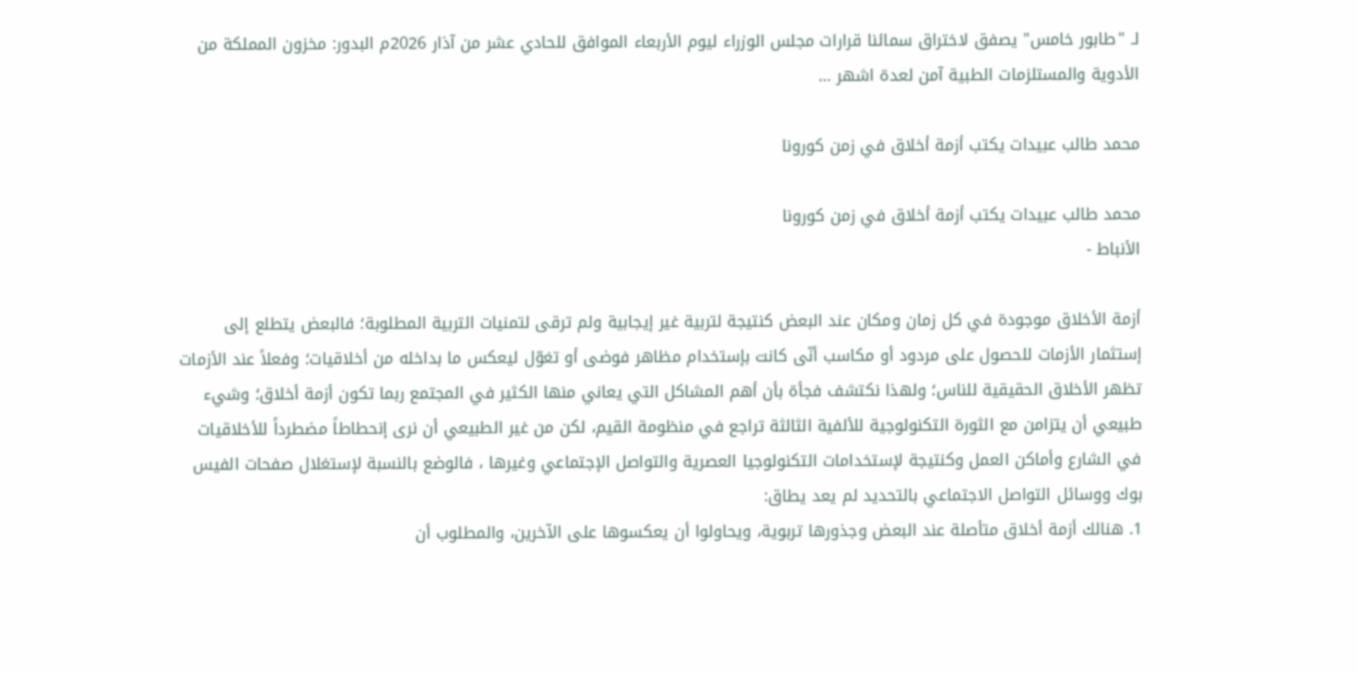لـ "طابور خامس" يصفق لاختراق سمائنا قرارات مجلس الوزراء ليوم الأربعاء الموافق للحادي عشر من آذار 2026م البدور: مخزون المملكة من الأدوية والمستلزمات الطبية آمن لعدة اشهر …

محمد طالب عبيدات يكتب أزمة أخلاق في زمن كورونا

محمد طالب عبيدات يكتب أزمة أخلاق في زمن كورونا
الأنباط -

أزمة الأخلاق موجودة في كل زمان ومكان عند البعض كنتيجة لتربية غير إيجابية ولم ترقى لتمنيات التربية المطلوبة؛ فالبعض يتطلع إلى إستثمار الأزمات للحصول على مردود أو مكاسب أنّى كانت بإستخدام مظاهر فوضى أو تغوّل ليعكس ما بداخله من أخلاقيات؛ وفعلاً عند الأزمات تظهر الأخلاق الحقيقية للناس؛ ولهذا نكتشف فجأة بأن أهم المشاكل التي يعاني منها الكثير في المجتمع ربما تكون أزمة أخلاق؛ وشيء طبيعي أن يتزامن مع الثورة التكنولوجية للألفية الثالثة تراجع في منظومة القيم، لكن من غير الطبيعي أن نرى إنحطاطاً مضطرداً للأخلاقيات في الشارع وأماكن العمل وكنتيجة لإستخدامات التكنولوجيا العصرية والتواصل الإجتماعي وغيرها ، فالوضع بالنسبة لإستغلال صفحات الفيس بوك ووسائل التواصل الاجتماعي بالتحديد لم يعد يطاق:
1. هنالك أزمة أخلاق متأصلة عند البعض وجذورها تربوية، ويحاولوا أن يعكسوها على الآخرين، والمطلوب أن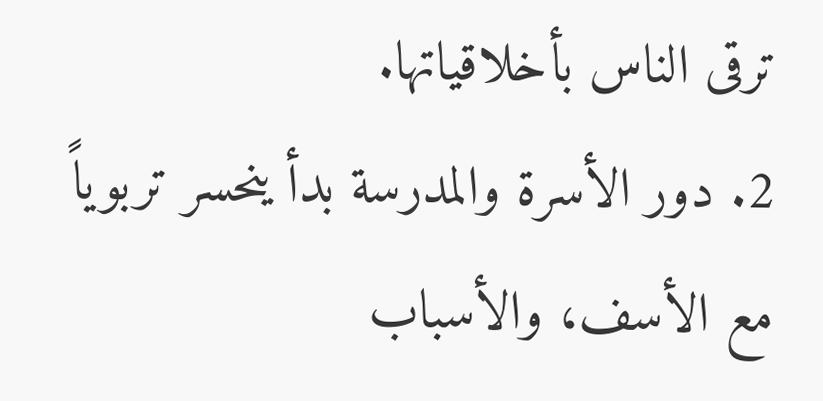ترقى الناس بأخلاقياتها.
2. دور الأسرة والمدرسة بدأ ينحسر تربوياً مع الأسف، والأسباب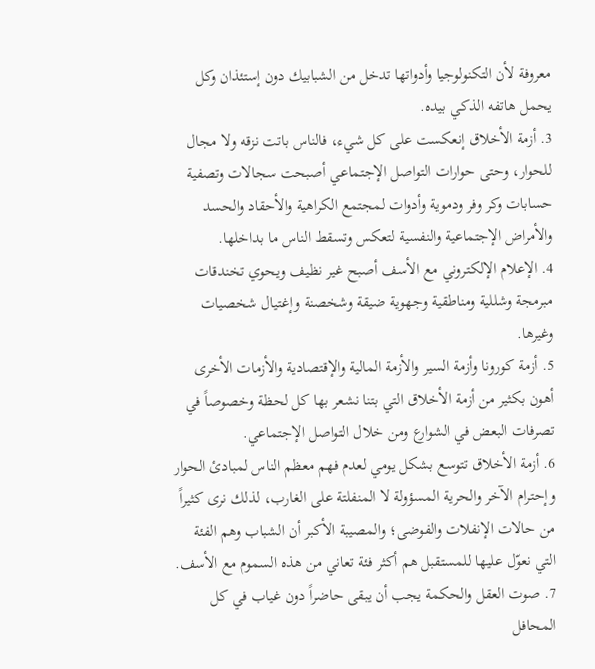معروفة لأن التكنولوجيا وأدواتها تدخل من الشبابيك دون إستئذان وكل يحمل هاتفه الذكي بيده.
3. أزمة الأخلاق إنعكست على كل شيء، فالناس باتت نزقه ولا مجال للحوار، وحتى حوارات التواصل الإجتماعي أصبحت سجالات وتصفية حسابات وكر وفر ودموية وأدوات لمجتمع الكراهية والأحقاد والحسد والأمراض الإجتماعية والنفسية لتعكس وتسقط الناس ما بداخلها.
4. الإعلام الإلكتروني مع الأسف أصبح غير نظيف ويحوي تخندقات مبرمجة وشللية ومناطقية وجهوية ضيقة وشخصنة وإغتيال شخصيات وغيرها.
5. أزمة كورونا وأزمة السير والأزمة المالية والإقتصادية والأزمات الأخرى أهون بكثير من أزمة الأخلاق التي بتنا نشعر بها كل لحظة وخصوصاً في تصرفات البعض في الشوارع ومن خلال التواصل الإجتماعي.
6. أزمة الأخلاق تتوسع بشكل يومي لعدم فهم معظم الناس لمبادئ الحوار وإحترام الآخر والحرية المسؤولة لا المنفلتة على الغارب، لذلك نرى كثيراً من حالات الإنفلات والفوضى؛ والمصيبة الأكبر أن الشباب وهم الفئة التي نعوّل عليها للمستقبل هم أكثر فئة تعاني من هذه السموم مع الأسف.
7. صوت العقل والحكمة يجب أن يبقى حاضراً دون غياب في كل المحافل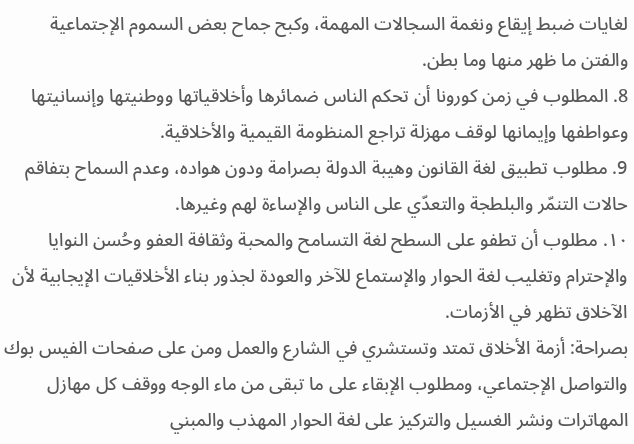لغايات ضبط إيقاع ونغمة السجالات المهمة، وكبح جماح بعض السموم الإجتماعية والفتن ما ظهر منها وما بطن.
8. المطلوب في زمن كورونا أن تحكم الناس ضمائرها وأخلاقياتها ووطنيتها وإنسانيتها وعواطفها وإيمانها لوقف مهزلة تراجع المنظومة القيمية والأخلاقية.
9. مطلوب تطبيق لغة القانون وهيبة الدولة بصرامة ودون هواده، وعدم السماح بتفاقم حالات التنمّر والبلطجة والتعدّي على الناس والإساءة لهم وغيرها.
١٠. مطلوب أن تطفو على السطح لغة التسامح والمحبة وثقافة العفو وحُسن النوايا والإحترام وتغليب لغة الحوار والإستماع للآخر والعودة لجذور بناء الأخلاقيات الإيجابية لأن الآخلاق تظهر في الأزمات.
بصراحة: أزمة الأخلاق تمتد وتستشري في الشارع والعمل ومن على صفحات الفيس بوك والتواصل الإجتماعي، ومطلوب الإبقاء على ما تبقى من ماء الوجه ووقف كل مهازل المهاترات ونشر الغسيل والتركيز على لغة الحوار المهذب والمبني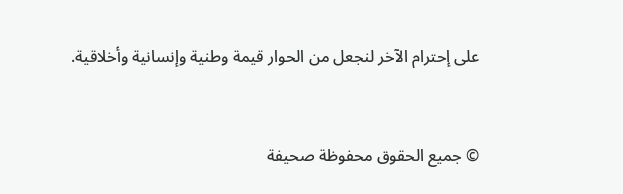على إحترام الآخر لنجعل من الحوار قيمة وطنية وإنسانية وأخلاقية.


© جميع الحقوق محفوظة صحيفة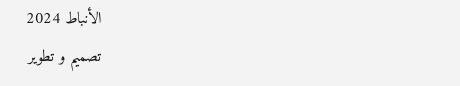الأنباط 2024
تصميم و تطوير